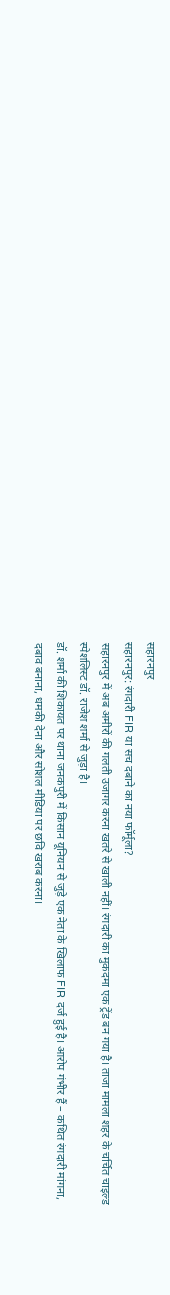सहारनपुर
सहारनपुर: रंगदारी FIR या सच दबाने का नया फॉर्मूला?
सहारनपुर में अब अमीरों की गलती उजागर करना खतरे से खाली नहीं। रंगदारी का मुकदमा एक ट्रेंड बन गया है। ताजा मामला शहर के चर्चित चाइल्ड स्पेशलिस्ट डॉ. राजेश शर्मा से जुड़ा है।
डॉ. शर्मा की शिकायत पर थाना जनकपुरी में किसान यूनियन से जुड़े एक नेता के खिलाफ FIR दर्ज हुई है। आरोप गंभीर हैं – कथित रंगदारी मांगना, दबाव बनाना, धमकी देना और सोशल मीडिया पर छवि खराब करना।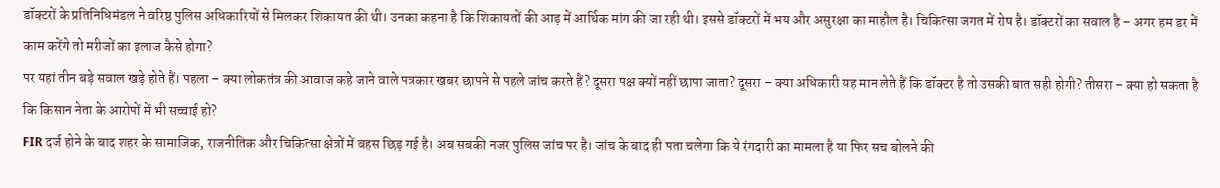डॉक्टरों के प्रतिनिधिमंडल ने वरिष्ठ पुलिस अधिकारियों से मिलकर शिकायत की थी। उनका कहना है कि शिकायतों की आड़ में आर्थिक मांग की जा रही थी। इससे डॉक्टरों में भय और असुरक्षा का माहौल है। चिकित्सा जगत में रोष है। डॉक्टरों का सवाल है – अगर हम डर में काम करेंगे तो मरीजों का इलाज कैसे होगा?
पर यहां तीन बड़े सवाल खड़े होते हैं। पहला – क्या लोकतंत्र की आवाज कहे जाने वाले पत्रकार खबर छापने से पहले जांच करते हैं? दूसरा पक्ष क्यों नहीं छापा जाता? दूसरा – क्या अधिकारी यह मान लेते हैं कि डॉक्टर है तो उसकी बात सही होगी? तीसरा – क्या हो सकता है कि किसान नेता के आरोपों में भी सच्चाई हो?
FIR दर्ज होने के बाद शहर के सामाजिक, राजनीतिक और चिकित्सा क्षेत्रों में बहस छिड़ गई है। अब सबकी नजर पुलिस जांच पर है। जांच के बाद ही पता चलेगा कि ये रंगदारी का मामला है या फिर सच बोलने की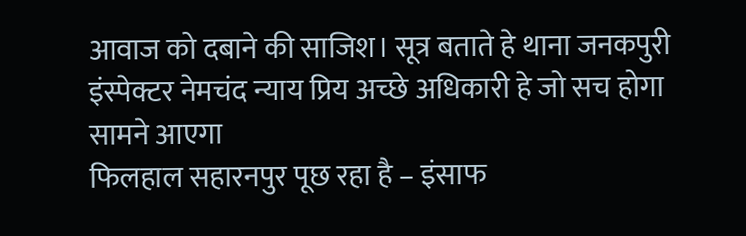आवाज को दबाने की साजिश। सूत्र बताते हे थाना जनकपुरी इंस्पेक्टर नेमचंद न्याय प्रिय अच्छे अधिकारी हे जो सच होगा सामने आएगा
फिलहाल सहारनपुर पूछ रहा है – इंसाफ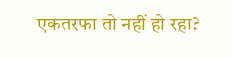एकतरफा तो नहीं हो रहा?